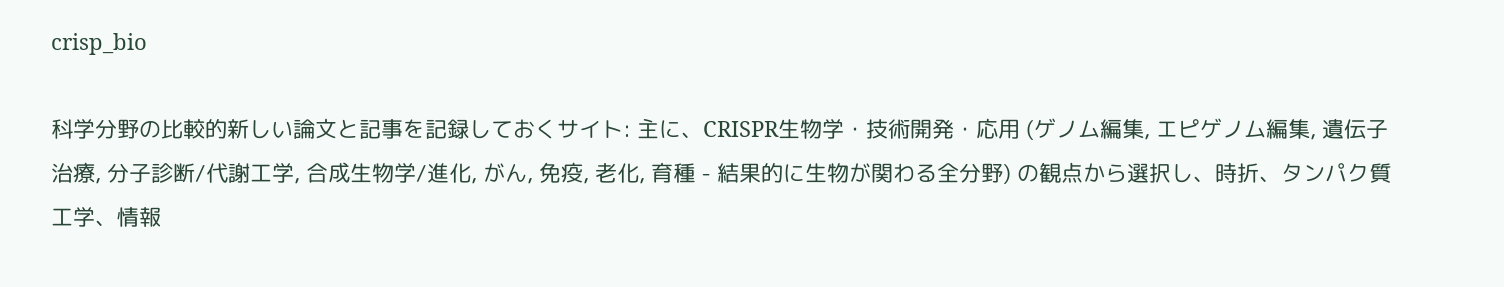crisp_bio

科学分野の比較的新しい論文と記事を記録しておくサイト: 主に、CRISPR生物学・技術開発・応用 (ゲノム編集, エピゲノム編集, 遺伝子治療, 分子診断/代謝工学, 合成生物学/進化, がん, 免疫, 老化, 育種 - 結果的に生物が関わる全分野) の観点から選択し、時折、タンパク質工学、情報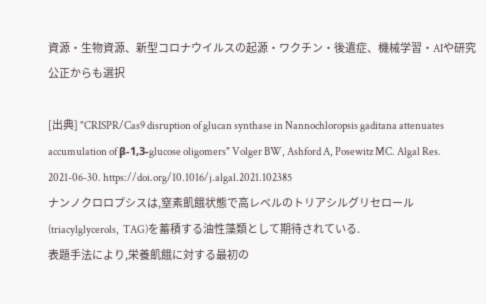資源・生物資源、新型コロナウイルスの起源・ワクチン・後遺症、機械学習・AIや研究公正からも選択

[出典] "CRISPR/Cas9 disruption of glucan synthase in Nannochloropsis gaditana attenuates accumulation of β-1,3-glucose oligomers" Volger BW, Ashford A, Posewitz MC. Algal Res. 2021-06-30. https://doi.org/10.1016/j.algal.2021.102385
ナンノクロロプシスは,窒素飢餓状態で高レベルのトリアシルグリセロール (triacylglycerols,  TAG)を蓄積する油性藻類として期待されている.
表題手法により,栄養飢餓に対する最初の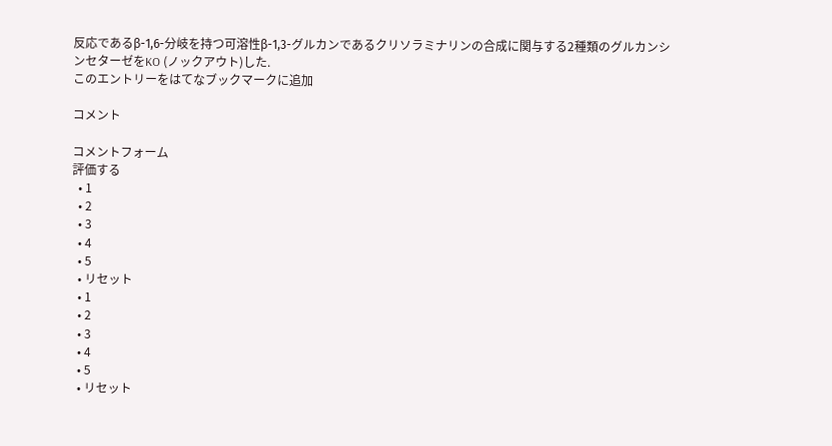反応であるβ-1,6-分岐を持つ可溶性β-1,3-グルカンであるクリソラミナリンの合成に関与する2種類のグルカンシンセターゼをKO (ノックアウト)した.
このエントリーをはてなブックマークに追加

コメント

コメントフォーム
評価する
  • 1
  • 2
  • 3
  • 4
  • 5
  • リセット
  • 1
  • 2
  • 3
  • 4
  • 5
  • リセット